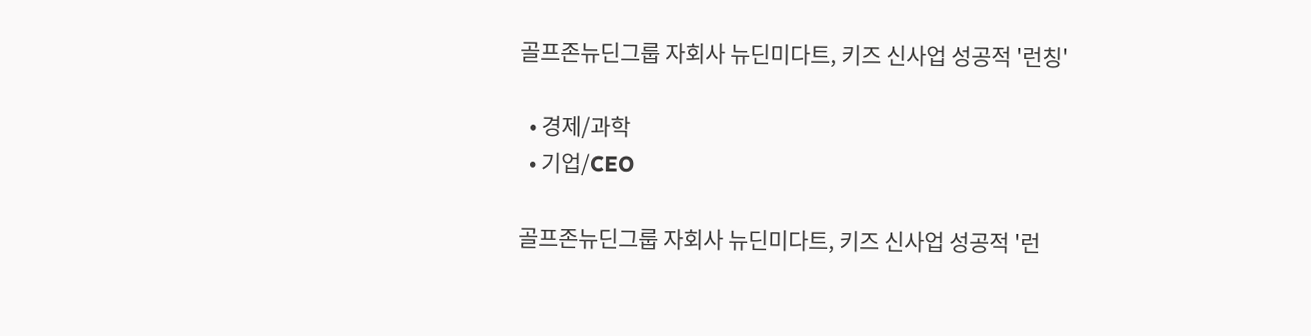골프존뉴딘그룹 자회사 뉴딘미다트, 키즈 신사업 성공적 '런칭'

  • 경제/과학
  • 기업/CEO

골프존뉴딘그룹 자회사 뉴딘미다트, 키즈 신사업 성공적 '런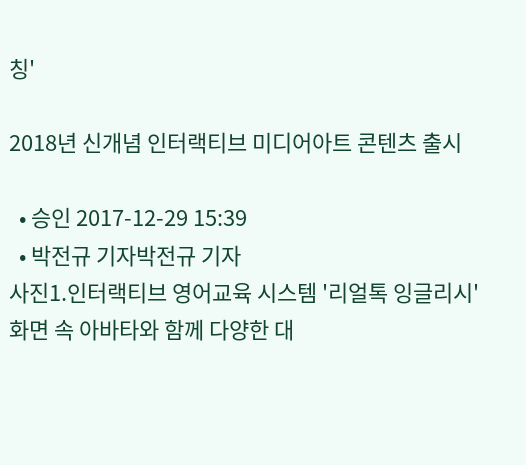칭'

2018년 신개념 인터랙티브 미디어아트 콘텐츠 출시

  • 승인 2017-12-29 15:39
  • 박전규 기자박전규 기자
사진1.인터랙티브 영어교육 시스템 '리얼톡 잉글리시'
화면 속 아바타와 함께 다양한 대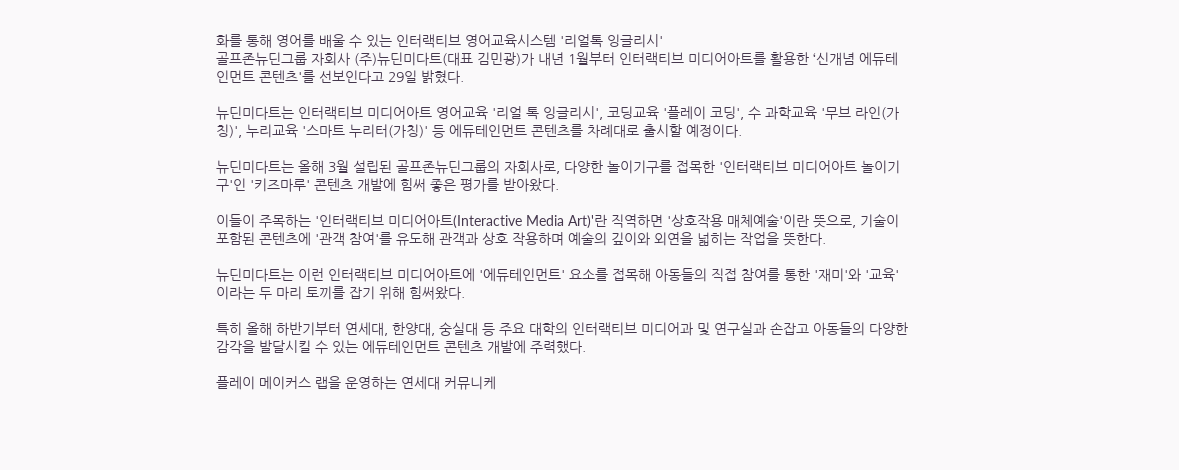화를 통해 영어를 배울 수 있는 인터랙티브 영어교육시스템 '리얼톡 잉글리시'
골프존뉴딘그룹 자회사 (주)뉴딘미다트(대표 김민광)가 내년 1월부터 인터랙티브 미디어아트를 활용한 ‘신개념 에듀테인먼트 콘텐츠'를 선보인다고 29일 밝혔다.

뉴딘미다트는 인터랙티브 미디어아트 영어교육 '리얼 톡 잉글리시', 코딩교육 '플레이 코딩', 수 과학교육 '무브 라인(가칭)', 누리교육 '스마트 누리터(가칭)' 등 에듀테인먼트 콘텐츠를 차례대로 출시할 예정이다.

뉴딘미다트는 올해 3월 설립된 골프존뉴딘그룹의 자회사로, 다양한 놀이기구를 접목한 '인터랙티브 미디어아트 놀이기구'인 '키즈마루' 콘텐츠 개발에 힘써 좋은 평가를 받아왔다.

이들이 주목하는 '인터랙티브 미디어아트(Interactive Media Art)'란 직역하면 '상호작용 매체예술'이란 뜻으로, 기술이 포함된 콘텐츠에 '관객 참여'를 유도해 관객과 상호 작용하며 예술의 깊이와 외연을 넓히는 작업을 뜻한다.

뉴딘미다트는 이런 인터랙티브 미디어아트에 '에듀테인먼트' 요소를 접목해 아동들의 직접 참여를 통한 '재미'와 '교육'이라는 두 마리 토끼를 잡기 위해 힘써왔다.

특히 올해 하반기부터 연세대, 한양대, 숭실대 등 주요 대학의 인터랙티브 미디어과 및 연구실과 손잡고 아동들의 다양한 감각을 발달시킬 수 있는 에듀테인먼트 콘텐츠 개발에 주력했다.

플레이 메이커스 랩을 운영하는 연세대 커뮤니케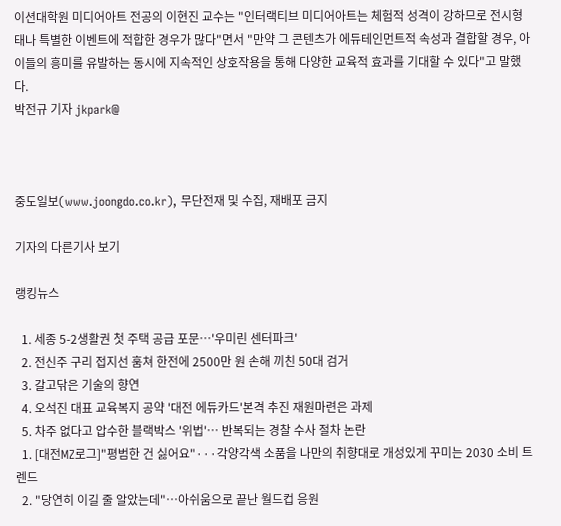이션대학원 미디어아트 전공의 이현진 교수는 "인터랙티브 미디어아트는 체험적 성격이 강하므로 전시형태나 특별한 이벤트에 적합한 경우가 많다"면서 "만약 그 콘텐츠가 에듀테인먼트적 속성과 결합할 경우, 아이들의 흥미를 유발하는 동시에 지속적인 상호작용을 통해 다양한 교육적 효과를 기대할 수 있다"고 말했다.
박전규 기자 jkpark@



중도일보(www.joongdo.co.kr), 무단전재 및 수집, 재배포 금지

기자의 다른기사 보기

랭킹뉴스

  1. 세종 5-2생활권 첫 주택 공급 포문…'우미린 센터파크'
  2. 전신주 구리 접지선 훔쳐 한전에 2500만 원 손해 끼친 50대 검거
  3. 갈고닦은 기술의 향연
  4. 오석진 대표 교육복지 공약 '대전 에듀카드'본격 추진 재원마련은 과제
  5. 차주 없다고 압수한 블랙박스 '위법'… 반복되는 경찰 수사 절차 논란
  1. [대전MZ로그]"평범한 건 싫어요"···각양각색 소품을 나만의 취향대로 개성있게 꾸미는 2030 소비 트렌드
  2. "당연히 이길 줄 알았는데"…아쉬움으로 끝난 월드컵 응원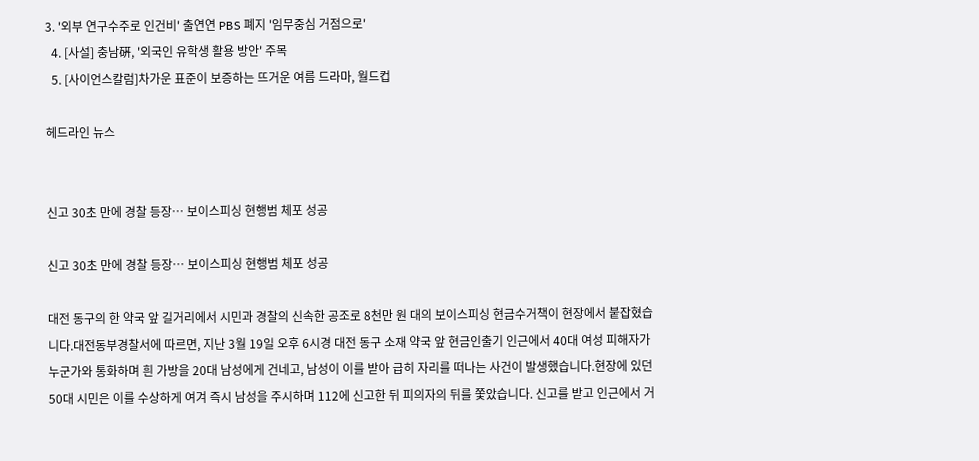3. '외부 연구수주로 인건비' 출연연 PBS 폐지 '임무중심 거점으로'
  4. [사설] 충남硏, '외국인 유학생 활용 방안' 주목
  5. [사이언스칼럼]차가운 표준이 보증하는 뜨거운 여름 드라마, 월드컵

헤드라인 뉴스


신고 30초 만에 경찰 등장… 보이스피싱 현행범 체포 성공

신고 30초 만에 경찰 등장… 보이스피싱 현행범 체포 성공

대전 동구의 한 약국 앞 길거리에서 시민과 경찰의 신속한 공조로 8천만 원 대의 보이스피싱 현금수거책이 현장에서 붙잡혔습니다.대전동부경찰서에 따르면, 지난 3월 19일 오후 6시경 대전 동구 소재 약국 앞 현금인출기 인근에서 40대 여성 피해자가 누군가와 통화하며 흰 가방을 20대 남성에게 건네고, 남성이 이를 받아 급히 자리를 떠나는 사건이 발생했습니다.현장에 있던 50대 시민은 이를 수상하게 여겨 즉시 남성을 주시하며 112에 신고한 뒤 피의자의 뒤를 쫓았습니다. 신고를 받고 인근에서 거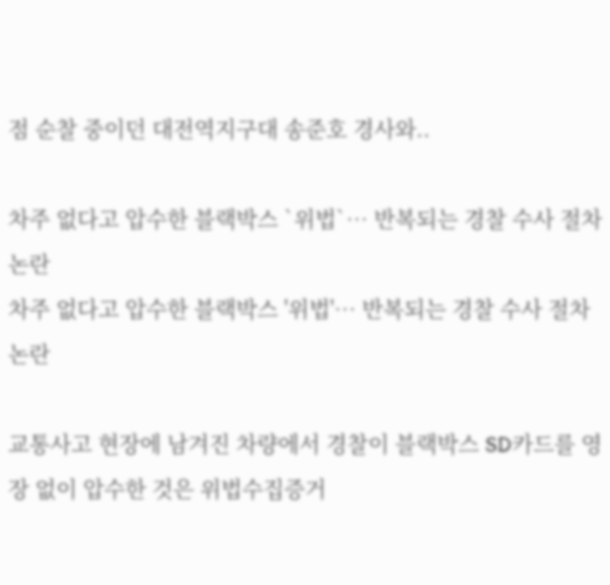점 순찰 중이던 대전역지구대 송준호 경사와..

차주 없다고 압수한 블랙박스 `위법`… 반복되는 경찰 수사 절차 논란
차주 없다고 압수한 블랙박스 '위법'… 반복되는 경찰 수사 절차 논란

교통사고 현장에 남겨진 차량에서 경찰이 블랙박스 SD카드를 영장 없이 압수한 것은 위법수집증거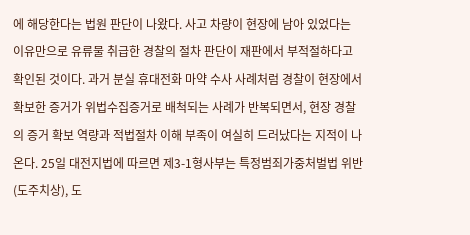에 해당한다는 법원 판단이 나왔다. 사고 차량이 현장에 남아 있었다는 이유만으로 유류물 취급한 경찰의 절차 판단이 재판에서 부적절하다고 확인된 것이다. 과거 분실 휴대전화 마약 수사 사례처럼 경찰이 현장에서 확보한 증거가 위법수집증거로 배척되는 사례가 반복되면서, 현장 경찰의 증거 확보 역량과 적법절차 이해 부족이 여실히 드러났다는 지적이 나온다. 25일 대전지법에 따르면 제3-1형사부는 특정범죄가중처벌법 위반(도주치상), 도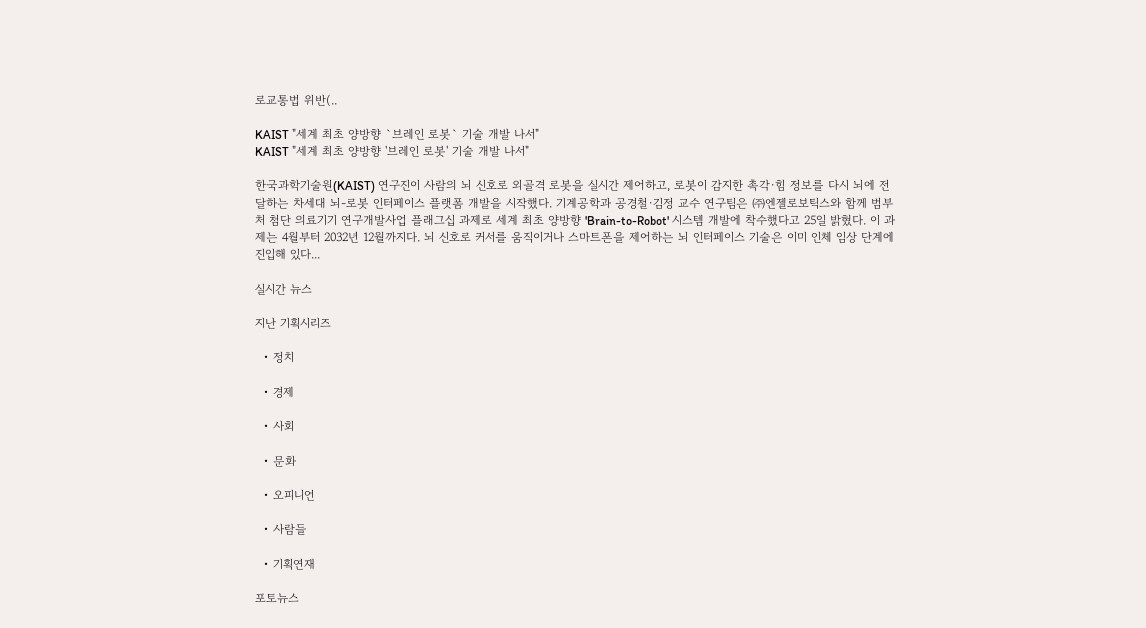로교통법 위반(..

KAIST "세계 최초 양방향 `브레인 로봇` 기술 개발 나서"
KAIST "세계 최초 양방향 '브레인 로봇' 기술 개발 나서"

한국과학기술원(KAIST) 연구진이 사람의 뇌 신호로 외골격 로봇을 실시간 제어하고, 로봇이 감지한 촉각·힘 정보를 다시 뇌에 전달하는 차세대 뇌-로봇 인터페이스 플랫폼 개발을 시작했다. 기계공학과 공경철·김정 교수 연구팀은 ㈜엔젤로보틱스와 함께 범부처 첨단 의료기기 연구개발사업 플래그십 과제로 세계 최초 양방향 'Brain-to-Robot' 시스템 개발에 착수했다고 25일 밝혔다. 이 과제는 4월부터 2032년 12월까지다. 뇌 신호로 커서를 움직이거나 스마트폰을 제어하는 뇌 인터페이스 기술은 이미 인체 임상 단계에 진입해 있다...

실시간 뉴스

지난 기획시리즈

  • 정치

  • 경제

  • 사회

  • 문화

  • 오피니언

  • 사람들

  • 기획연재

포토뉴스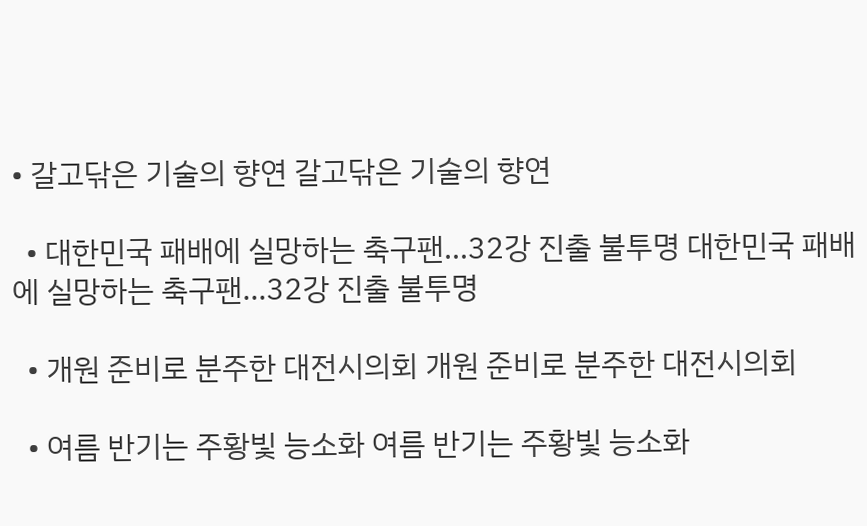• 갈고닦은 기술의 향연 갈고닦은 기술의 향연

  • 대한민국 패배에 실망하는 축구팬…32강 진출 불투명 대한민국 패배에 실망하는 축구팬…32강 진출 불투명

  • 개원 준비로 분주한 대전시의회 개원 준비로 분주한 대전시의회

  • 여름 반기는 주황빛 능소화 여름 반기는 주황빛 능소화